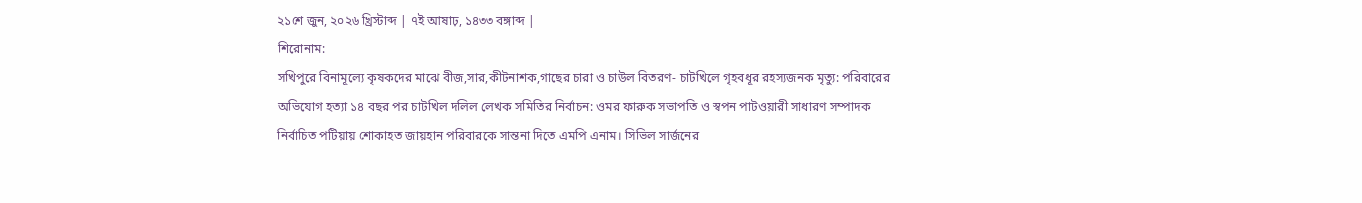২১শে জুন, ২০২৬ খ্রিস্টাব্দ | ৭ই আষাঢ়, ১৪৩৩ বঙ্গাব্দ |
শিরোনাম:
সখিপুরে বিনামূল্যে কৃষকদের মাঝে বীজ,সার,কীটনাশক,গাছের চারা ও চাউল বিতরণ- চাটখিলে গৃহবধূর রহস্যজনক মৃত্যু: পরিবারের অভিযোগ হত্যা ১৪ বছর পর চাটখিল দলিল লেখক সমিতির নির্বাচন: ওমর ফারুক সভাপতি ও স্বপন পাটওয়ারী সাধারণ সম্পাদক নির্বাচিত পটিয়ায় শোকাহত জায়হান পরিবারকে সান্তনা দিতে এমপি এনাম। সিভিল সার্জনের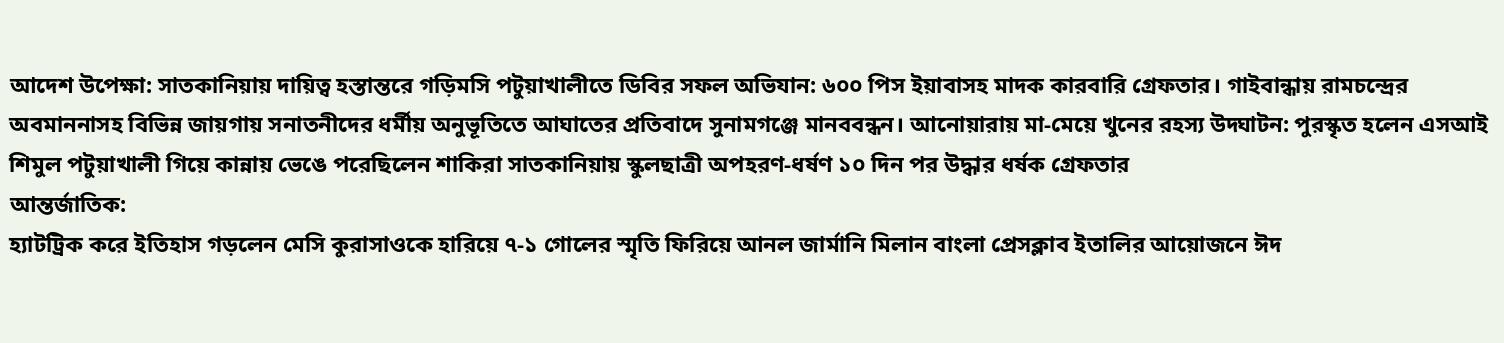আদেশ উপেক্ষা: সাতকানিয়ায় দায়িত্ব হস্তান্তরে গড়িমসি পটুয়াখালীতে ডিবির সফল অভিযান: ৬০০ পিস ইয়াবাসহ মাদক কারবারি গ্রেফতার। গাইবান্ধায় রামচন্দ্রের অবমাননাসহ বিভিন্ন জায়গায় সনাতনীদের ধর্মীয় অনুভূতিতে আঘাতের প্রতিবাদে সুনামগঞ্জে মানববন্ধন। আনোয়ারায় মা-মেয়ে খুনের রহস্য উদ্ঘাটন: পুরস্কৃত হলেন এসআই শিমুল পটুয়াখালী গিয়ে কান্নায় ভেঙে পরেছিলেন শাকিরা সাতকানিয়ায় স্কুলছাত্রী অপহরণ-ধর্ষণ ১০ দিন পর উদ্ধার ধর্ষক গ্রেফতার
আন্তর্জাতিক:
হ্যাটট্রিক করে ইতিহাস গড়লেন মেসি কুরাসাওকে হারিয়ে ৭-১ গোলের স্মৃতি ফিরিয়ে আনল জার্মানি মিলান বাংলা প্রেসক্লাব ইতালির আয়োজনে ঈদ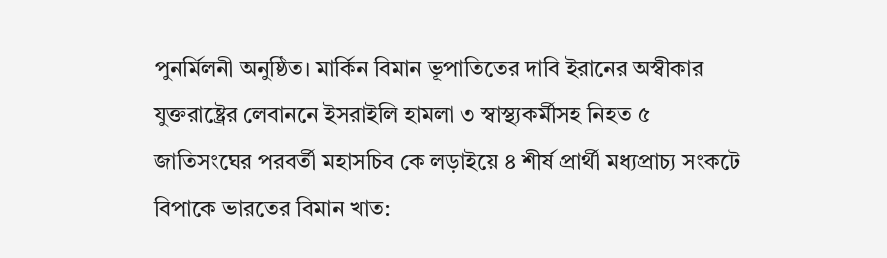পুনর্মিলনী অনুষ্ঠিত। মার্কিন বিমান ভূপাতিতের দাবি ইরানের অস্বীকার যুক্তরাষ্ট্রের লেবাননে ইসরাইলি হামলা ৩ স্বাস্থ্যকর্মীসহ নিহত ৫ জাতিসংঘের পরবর্তী মহাসচিব কে লড়াইয়ে ৪ শীর্ষ প্রার্থী মধ্যপ্রাচ্য সংকটে বিপাকে ভারতের বিমান খাত: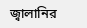জ্বালানির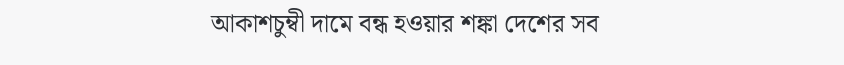আকাশচুম্বী দামে বন্ধ হওয়ার শঙ্কা দেশের সব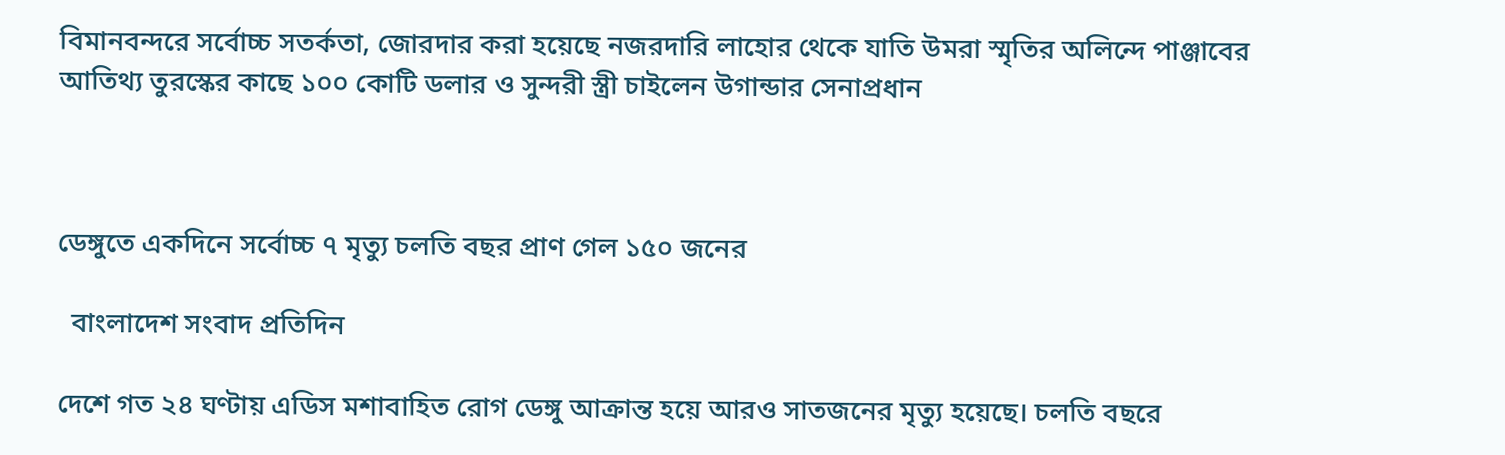বিমানবন্দরে সর্বোচ্চ সতর্কতা, জোরদার করা হয়েছে নজরদারি লাহোর থেকে যাতি উমরা স্মৃতির অলিন্দে পাঞ্জাবের আতিথ্য তুরস্কের কাছে ১০০ কোটি ডলার ও সুন্দরী স্ত্রী চাইলেন উগান্ডার সেনাপ্রধান



ডেঙ্গুতে একদিনে সর্বোচ্চ ৭ মৃত্যু চলতি বছর প্রাণ গেল ১৫০ জনের

  বাংলাদেশ সংবাদ প্রতিদিন

দেশে গত ২৪ ঘণ্টায় এডিস মশাবাহিত রোগ ডেঙ্গু আক্রান্ত হয়ে আরও সাতজনের মৃত্যু হয়েছে। চলতি বছরে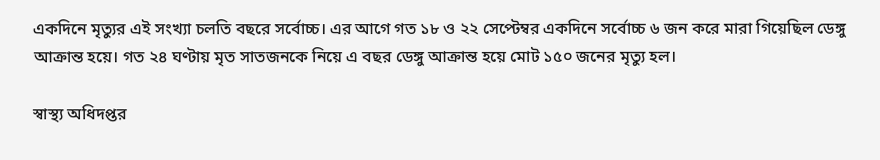একদিনে মৃত্যুর এই সংখ্যা চলতি বছরে সর্বোচ্চ। এর আগে গত ১৮ ও ২২ সেপ্টেম্বর একদিনে সর্বোচ্চ ৬ জন করে মারা গিয়েছিল ডেঙ্গু আক্রান্ত হয়ে। গত ২৪ ঘণ্টায় মৃত সাতজনকে নিয়ে এ বছর ডেঙ্গু আক্রান্ত হয়ে মোট ১৫০ জনের মৃত্যু হল।

স্বাস্থ্য অধিদপ্তর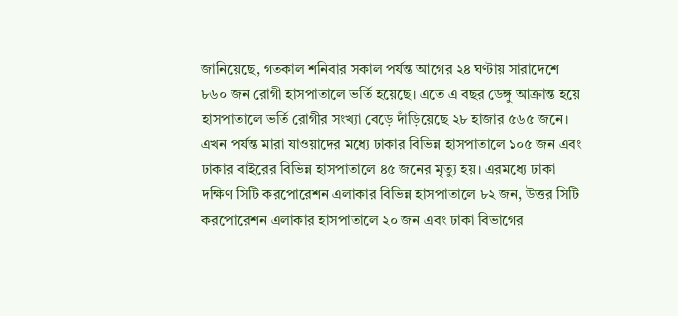জানিয়েছে, গতকাল শনিবার সকাল পর্যন্ত আগের ২৪ ঘণ্টায় সারাদেশে ৮৬০ জন রোগী হাসপাতালে ভর্তি হয়েছে। এতে এ বছর ডেঙ্গু আক্রান্ত হয়ে হাসপাতালে ভর্তি রোগীর সংখ্যা বেড়ে দাঁড়িয়েছে ২৮ হাজার ৫৬৫ জনে। এখন পর্যন্ত মারা যাওয়াদের মধ্যে ঢাকার বিভিন্ন হাসপাতালে ১০৫ জন এবং ঢাকার বাইরের বিভিন্ন হাসপাতালে ৪৫ জনের মৃত্যু হয়। এরমধ্যে ঢাকা দক্ষিণ সিটি করপোরেশন এলাকার বিভিন্ন হাসপাতালে ৮২ জন, উত্তর সিটি করপোরেশন এলাকার হাসপাতালে ২০ জন এবং ঢাকা বিভাগের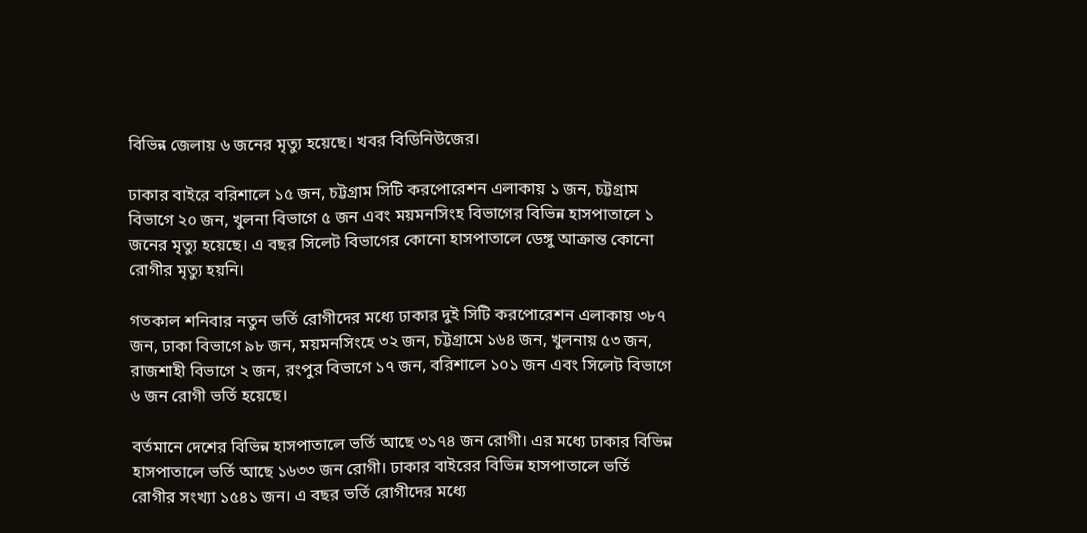বিভিন্ন জেলায় ৬ জনের মৃত্যু হয়েছে। খবর বিডিনিউজের।

ঢাকার বাইরে বরিশালে ১৫ জন, চট্টগ্রাম সিটি করপোরেশন এলাকায় ১ জন, চট্টগ্রাম বিভাগে ২০ জন, খুলনা বিভাগে ৫ জন এবং ময়মনসিংহ বিভাগের বিভিন্ন হাসপাতালে ১ জনের মৃত্যু হয়েছে। এ বছর সিলেট বিভাগের কোনো হাসপাতালে ডেঙ্গু আক্রান্ত কোনো রোগীর মৃত্যু হয়নি।

গতকাল শনিবার নতুন ভর্তি রোগীদের মধ্যে ঢাকার দুই সিটি করপোরেশন এলাকায় ৩৮৭ জন, ঢাকা বিভাগে ৯৮ জন, ময়মনসিংহে ৩২ জন, চট্টগ্রামে ১৬৪ জন, খুলনায় ৫৩ জন, রাজশাহী বিভাগে ২ জন, রংপুর বিভাগে ১৭ জন, বরিশালে ১০১ জন এবং সিলেট বিভাগে ৬ জন রোগী ভর্তি হয়েছে।

বর্তমানে দেশের বিভিন্ন হাসপাতালে ভর্তি আছে ৩১৭৪ জন রোগী। এর মধ্যে ঢাকার বিভিন্ন হাসপাতালে ভর্তি আছে ১৬৩৩ জন রোগী। ঢাকার বাইরের বিভিন্ন হাসপাতালে ভর্তি রোগীর সংখ্যা ১৫৪১ জন। এ বছর ভর্তি রোগীদের মধ্যে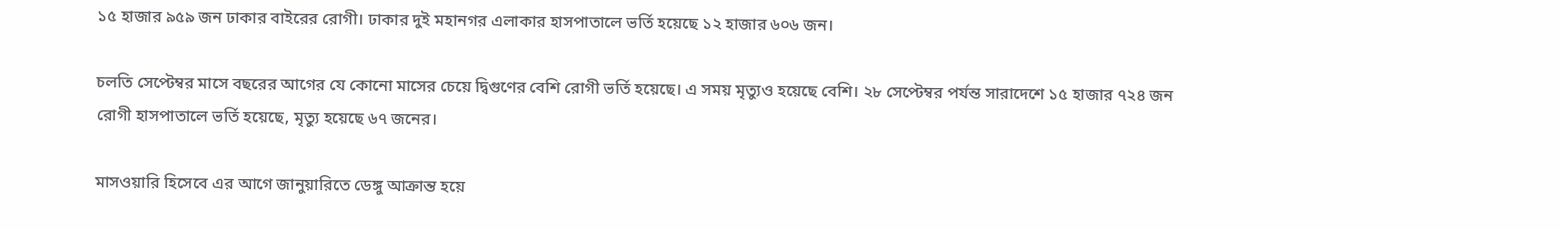১৫ হাজার ৯৫৯ জন ঢাকার বাইরের রোগী। ঢাকার দুই মহানগর এলাকার হাসপাতালে ভর্তি হয়েছে ১২ হাজার ৬০৬ জন।

চলতি সেপ্টেম্বর মাসে বছরের আগের যে কোনো মাসের চেয়ে দ্বিগুণের বেশি রোগী ভর্তি হয়েছে। এ সময় মৃত্যুও হয়েছে বেশি। ২৮ সেপ্টেম্বর পর্যন্ত সারাদেশে ১৫ হাজার ৭২৪ জন রোগী হাসপাতালে ভর্তি হয়েছে, মৃত্যু হয়েছে ৬৭ জনের।

মাসওয়ারি হিসেবে এর আগে জানুয়ারিতে ডেঙ্গু আক্রান্ত হয়ে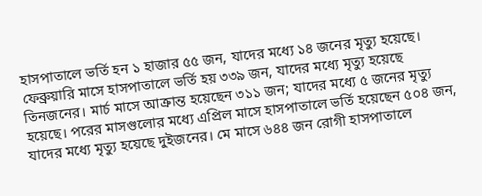হাসপাতালে ভর্তি হন ১ হাজার ৫৫ জন, যাদের মধ্যে ১৪ জনের মৃত্যু হয়েছে। ফেব্রুয়ারি মাসে হাসপাতালে ভর্তি হয় ৩৩৯ জন, যাদের মধ্যে মৃত্যু হয়েছে তিনজনের। মার্চ মাসে আক্রান্ত হয়েছেন ৩১১ জন; যাদের মধ্যে ৫ জনের মৃত্যু হয়েছে। পরের মাসগুলোর মধ্যে এপ্রিল মাসে হাসপাতালে ভর্তি হয়েছেন ৫০৪ জন, যাদের মধ্যে মৃত্যু হয়েছে দুইজনের। মে মাসে ৬৪৪ জন রোগী হাসপাতালে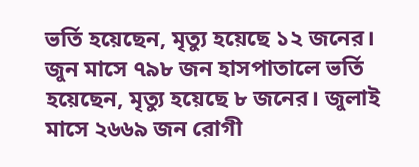ভর্তি হয়েছেন, মৃত্যু হয়েছে ১২ জনের। জুন মাসে ৭৯৮ জন হাসপাতালে ভর্তি হয়েছেন, মৃত্যু হয়েছে ৮ জনের। জুলাই মাসে ২৬৬৯ জন রোগী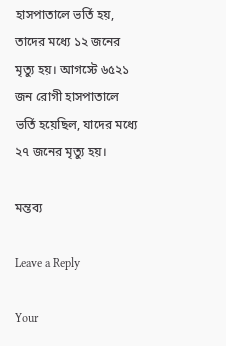হাসপাতালে ভর্তি হয়, তাদের মধ্যে ১২ জনের মৃত্যু হয়। আগস্টে ৬৫২১ জন রোগী হাসপাতালে ভর্তি হয়েছিল, যাদের মধ্যে ২৭ জনের মৃত্যু হয়।

মন্তব্য

Leave a Reply

Your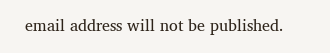email address will not be published.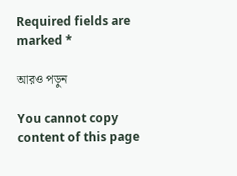Required fields are marked *

আরও পড়ুন

You cannot copy content of this page